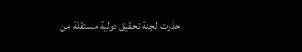حذرت لجنة تحقيق دولية مستقلة من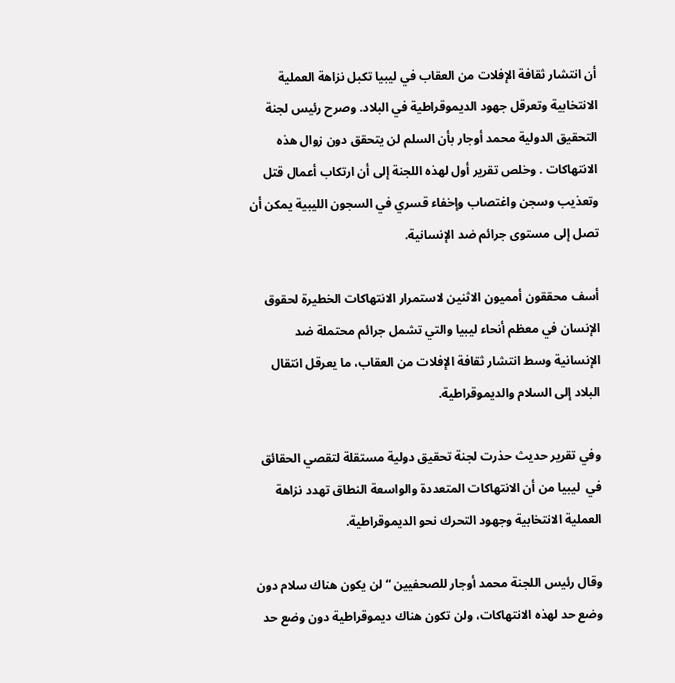أن انتشار ثقافة الإفلات من العقاب في ليبيا تكبل نزاهة العملية الانتخابية وتعرقل جهود الديموقراطية في البلاد. وصرح رئيس لجنة التحقيق الدولية محمد أوجار بأن السلم لن يتحقق دون زوال هذه الانتهاكات . وخلص تقرير أول لهذه اللجنة إلى أن ارتكاب أعمال قتل وتعذيب وسجن واغتصاب وإخفاء قسري في السجون الليبية يمكن أن تصل إلى مستوى جرائم ضد الإنسانية.

أسف محققون أمميون الاثنين لاستمرار الانتهاكات الخطيرة لحقوق الإنسان في معظم أنحاء ليبيا والتي تشمل جرائم محتملة ضد الإنسانية وسط انتشار ثقافة الإفلات من العقاب، ما يعرقل انتقال البلاد إلى السلام والديموقراطية.

وفي تقرير حديث حذرت لجنة تحقيق دولية مستقلة لتقصي الحقائق في  ليبيا من أن الانتهاكات المتعددة والواسعة النطاق تهدد نزاهة العملية الانتخابية وجهود التحرك نحو الديموقراطية.

وقال رئيس اللجنة محمد أوجار للصحفيين “لن يكون هناك سلام دون وضع حد لهذه الانتهاكات، ولن تكون هناك ديموقراطية دون وضع حد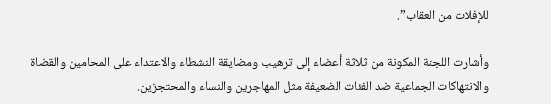للإفلات من العقاب”.

وأشارت اللجنة المكونة من ثلاثة أعضاء إلى ترهيب ومضايقة النشطاء والاعتداء على المحامين والقضاة والانتهاكات الجماعية ضد الفئات الضعيفة مثل المهاجرين والنساء والمحتجزين.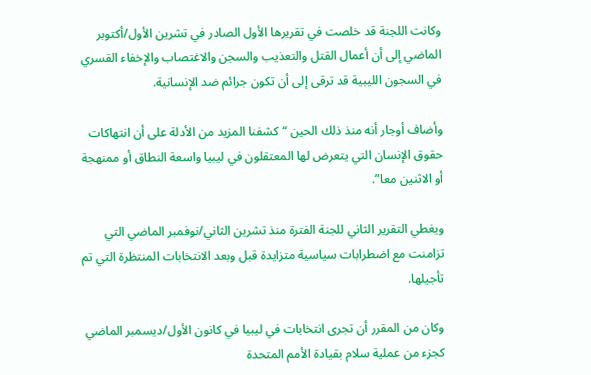وكانت اللجنة قد خلصت في تقريرها الأول الصادر في تشرين الأول/أكتوبر الماضي إلى أن أعمال القتل والتعذيب والسجن والاغتصاب والإخفاء القسري في السجون الليبية قد ترقى إلى أن تكون جرائم ضد الإنسانية.

وأضاف أوجار أنه منذ ذلك الحين “كشفنا المزيد من الأدلة على أن انتهاكات حقوق الإنسان التي يتعرض لها المعتقلون في ليبيا واسعة النطاق أو ممنهجة أو الاثنين معا”.

ويغطي التقرير الثاني للجنة الفترة منذ تشرين الثاني/نوفمبر الماضي التي تزامنت مع اضطرابات سياسية متزايدة قبل وبعد الانتخابات المنتظرة التي تم تأجيلها.

وكان من المقرر أن تجرى انتخابات في ليبيا في كانون الأول/ديسمبر الماضي كجزء من عملية سلام بقيادة الأمم المتحدة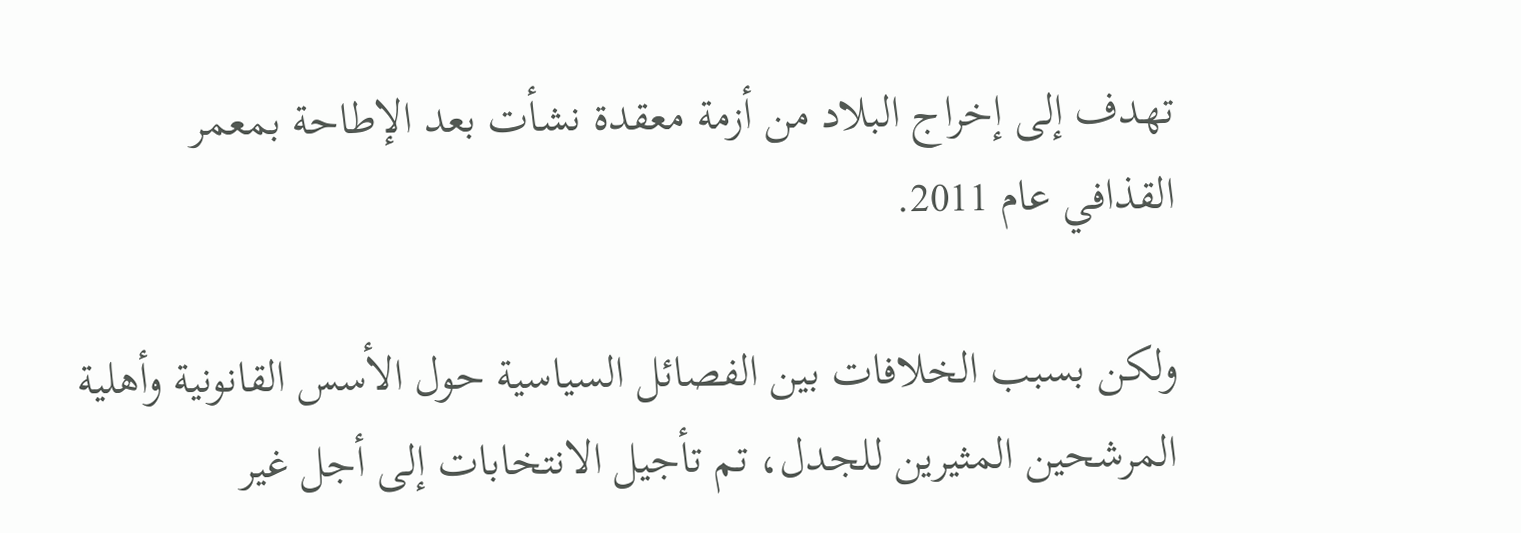تهدف إلى إخراج البلاد من أزمة معقدة نشأت بعد الإطاحة بمعمر القذافي عام 2011.

ولكن بسبب الخلافات بين الفصائل السياسية حول الأسس القانونية وأهلية المرشحين المثيرين للجدل، تم تأجيل الانتخابات إلى أجل غير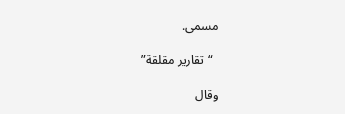مسمى.

  “تقارير مقلقة”

وقال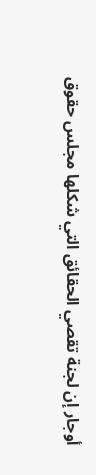أوجار إن لجنة تقصي الحقائق التي شكلها مجلس حقوق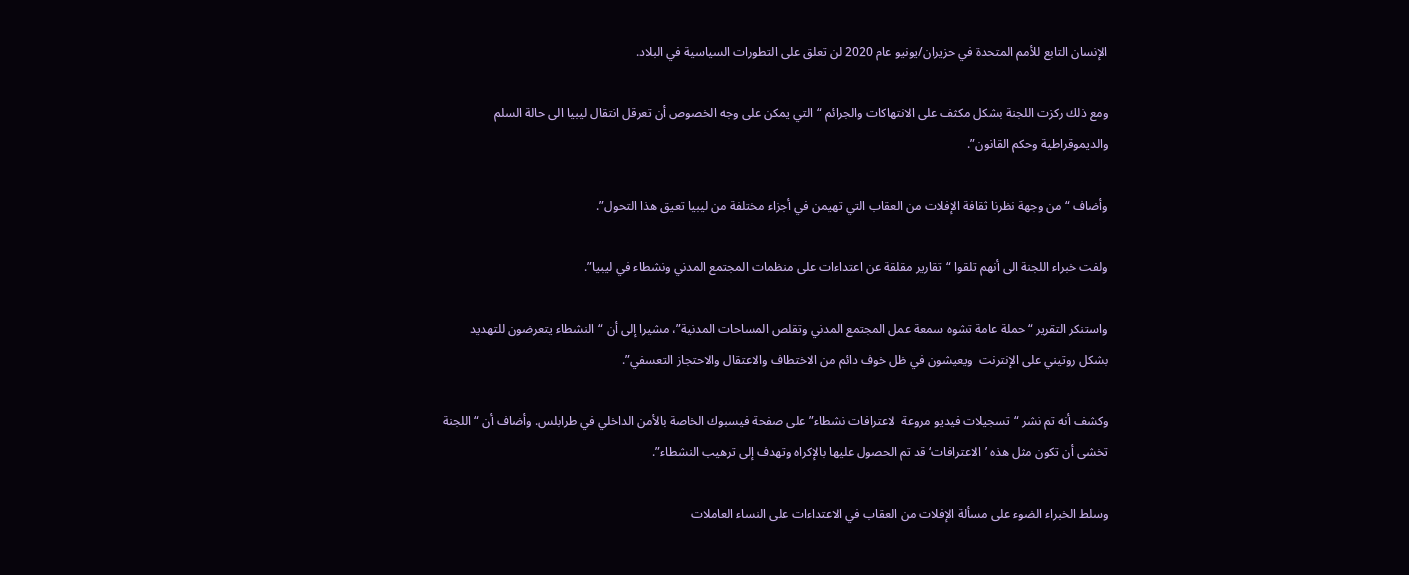الإنسان التابع للأمم المتحدة في حزيران/يونيو عام 2020 لن تعلق على التطورات السياسية في البلاد.

ومع ذلك ركزت اللجنة بشكل مكثف على الانتهاكات والجرائم “التي يمكن على وجه الخصوص أن تعرقل انتقال ليبيا الى حالة السلم والديموقراطية وحكم القانون”.

وأضاف “من وجهة نظرنا ثقافة الإفلات من العقاب التي تهيمن في أجزاء مختلفة من ليبيا تعيق هذا التحول”.

ولفت خبراء اللجنة الى أنهم تلقوا “تقارير مقلقة عن اعتداءات على منظمات المجتمع المدني ونشطاء في ليبيا”.

واستنكر التقرير “حملة عامة تشوه سمعة عمل المجتمع المدني وتقلص المساحات المدنية”، مشيرا إلى أن “النشطاء يتعرضون للتهديد بشكل روتيني على الإنترنت  ويعيشون في ظل خوف دائم من الاختطاف والاعتقال والاحتجاز التعسفي”.

وكشف أنه تم نشر “تسجيلات فيديو مروعة  لاعترافات نشطاء” على صفحة فيسبوك الخاصة بالأمن الداخلي في طرابلس. وأضاف أن “اللجنة تخشى أن تكون مثل هذه ’الاعترافات‘ قد تم الحصول عليها بالإكراه وتهدف إلى ترهيب النشطاء”.

وسلط الخبراء الضوء على مسألة الإفلات من العقاب في الاعتداءات على النساء العاملات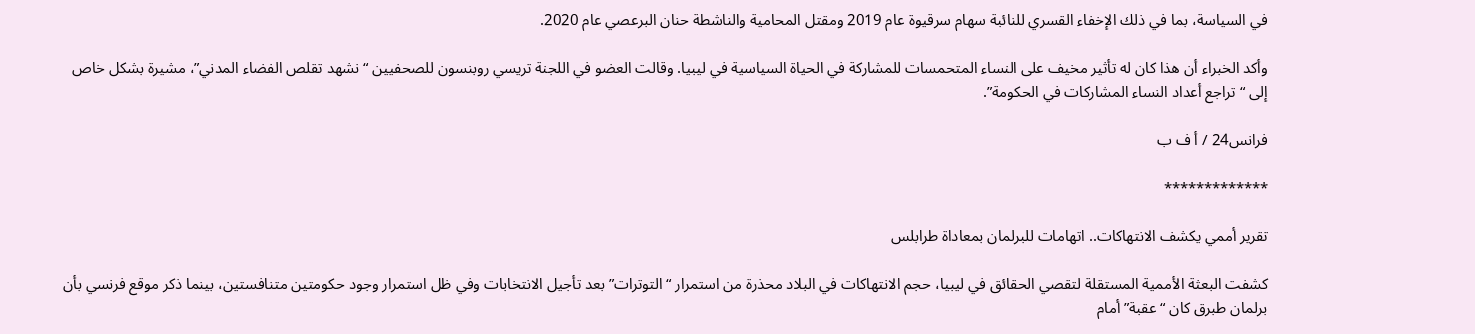في السياسة، بما في ذلك الإخفاء القسري للنائبة سهام سرقيوة عام 2019 ومقتل المحامية والناشطة حنان البرعصي عام 2020.

وأكد الخبراء أن هذا كان له تأثير مخيف على النساء المتحمسات للمشاركة في الحياة السياسية في ليبيا. وقالت العضو في اللجنة تريسي روبنسون للصحفيين “نشهد تقلص الفضاء المدني”، مشيرة بشكل خاص إلى “تراجع أعداد النساء المشاركات في الحكومة”.

فرانس24 / أ ف ب

*************

تقرير أممي يكشف الانتهاكات.. اتهامات للبرلمان بمعاداة طرابلس

كشفت البعثة الأممية المستقلة لتقصي الحقائق في ليبيا، حجم الانتهاكات في البلاد محذرة من استمرار “التوترات” بعد تأجيل الانتخابات وفي ظل استمرار وجود حكومتين متنافستين، بينما ذكر موقع فرنسي بأن برلمان طبرق كان “عقبة” أمام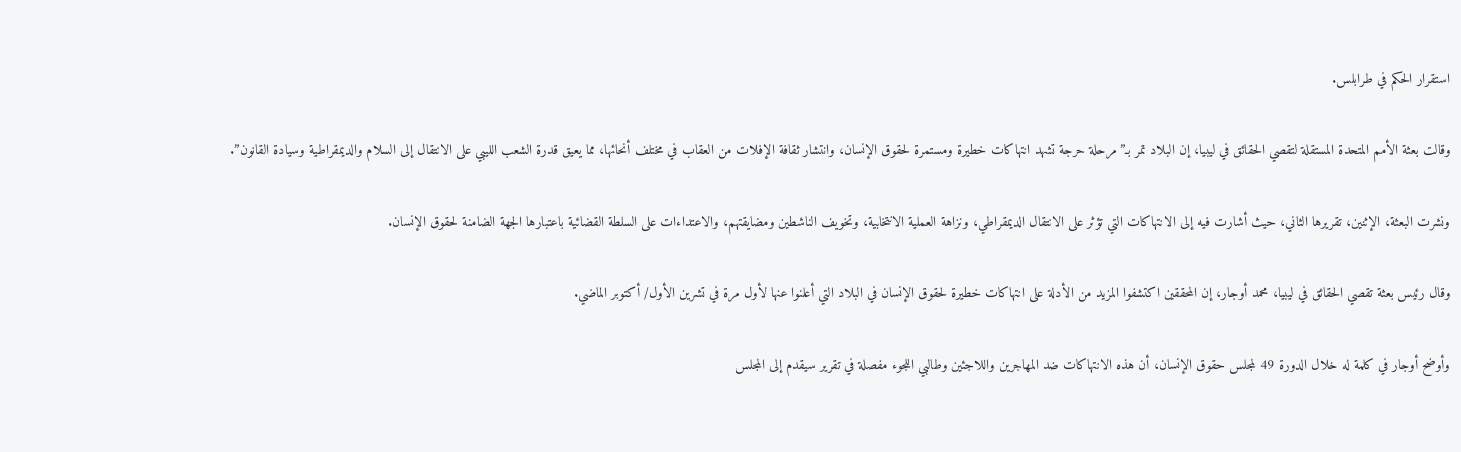استقرار الحكم في طرابلس.

وقالت بعثة الأمم المتحدة المستقلة لتقصي الحقائق في ليبيا، إن البلاد تمر بـ”مرحلة حرجة تشهد انتهاكات خطيرة ومستمرة لحقوق الإنسان، وانتشار ثقافة الإفلات من العقاب في مختلف أنحائها، مما يعيق قدرة الشعب الليبي على الانتقال إلى السلام والديمقراطية وسيادة القانون”.

ونشرت البعثة، الإثنين، تقريرها الثاني، حيث أشارت فيه إلى الانتهاكات التي تؤثر على الانتقال الديمقراطي، ونزاهة العملية الانتخابية، وتخويف الناشطين ومضايقتهم، والاعتداءات على السلطة القضائية باعتبارها الجهة الضامنة لحقوق الإنسان.

وقال رئيس بعثة تقصي الحقائق في ليبيا، محمد أوجار، إن المحققين اكتشفوا المزيد من الأدلة على انتهاكات خطيرة لحقوق الإنسان في البلاد التي أعلنوا عنها لأول مرة في تشرين الأول/ أكتوبر الماضي.

وأوضح أوجار في كلمة له خلال الدورة 49 لمجلس حقوق الإنسان، أن هذه الانتهاكات ضد المهاجرين واللاجئين وطالبي اللجوء مفصلة في تقرير سيقدم إلى المجلس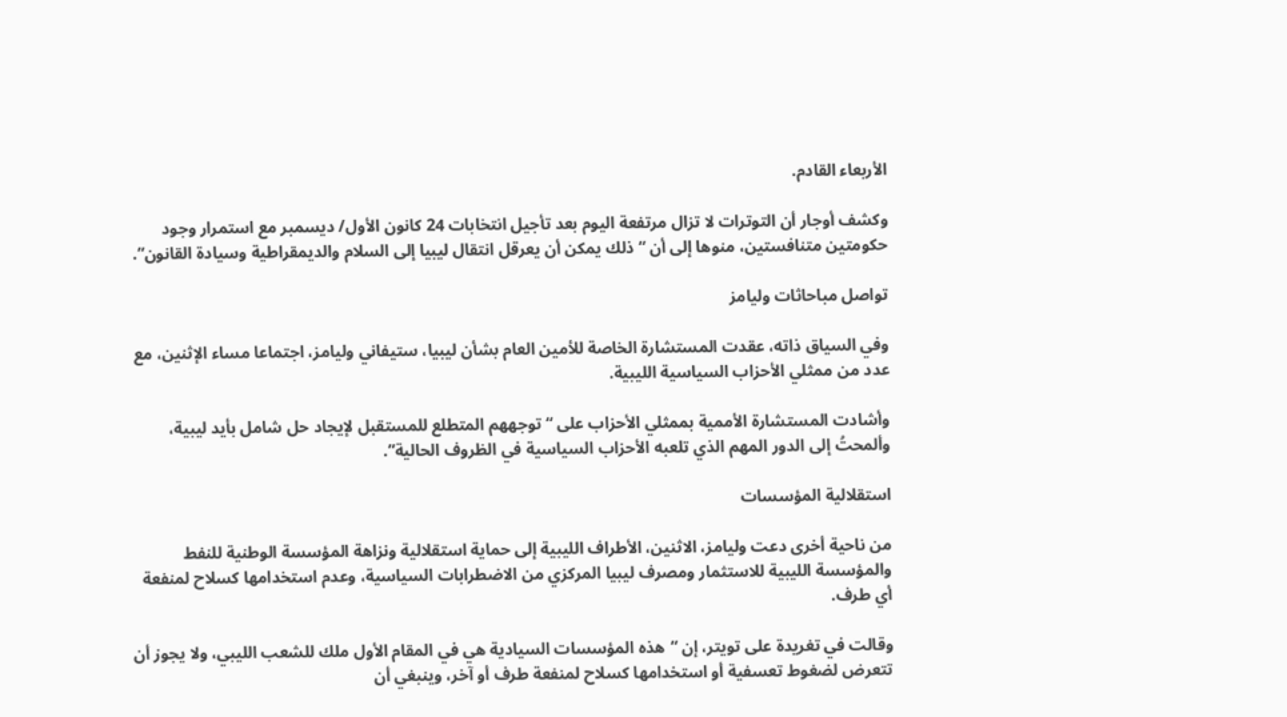الأربعاء القادم.

وكشف أوجار أن التوترات لا تزال مرتفعة اليوم بعد تأجيل انتخابات 24 كانون الأول/ ديسمبر مع استمرار وجود حكومتين متنافستين، منوها إلى أن “ذلك يمكن أن يعرقل انتقال ليبيا إلى السلام والديمقراطية وسيادة القانون”.

تواصل مباحاثات وليامز

وفي السياق ذاته، عقدت المستشارة الخاصة للأمين العام بشأن ليبيا، ستيفاني وليامز، اجتماعا مساء الإثنين، مع عدد من ممثلي الأحزاب السياسية الليبية.

وأشادت المستشارة الأممية بممثلي الأحزاب على “توجههم المتطلع للمستقبل لإيجاد حل شامل بأيد ليبية، وألمحتُ إلى الدور المهم الذي تلعبه الأحزاب السياسية في الظروف الحالية”.

استقلالية المؤسسات

من ناحية أخرى دعت وليامز، الاثنين، الأطراف الليبية إلى حماية استقلالية ونزاهة المؤسسة الوطنية للنفط والمؤسسة الليبية للاستثمار ومصرف ليبيا المركزي من الاضطرابات السياسية، وعدم استخدامها كسلاح لمنفعة أي طرف.

وقالت في تغريدة على تويتر، إن “هذه المؤسسات السيادية هي في المقام الأول ملك للشعب الليبي، ولا يجوز أن تتعرض لضغوط تعسفية أو استخدامها كسلاح لمنفعة طرف أو آخر، وينبغي أن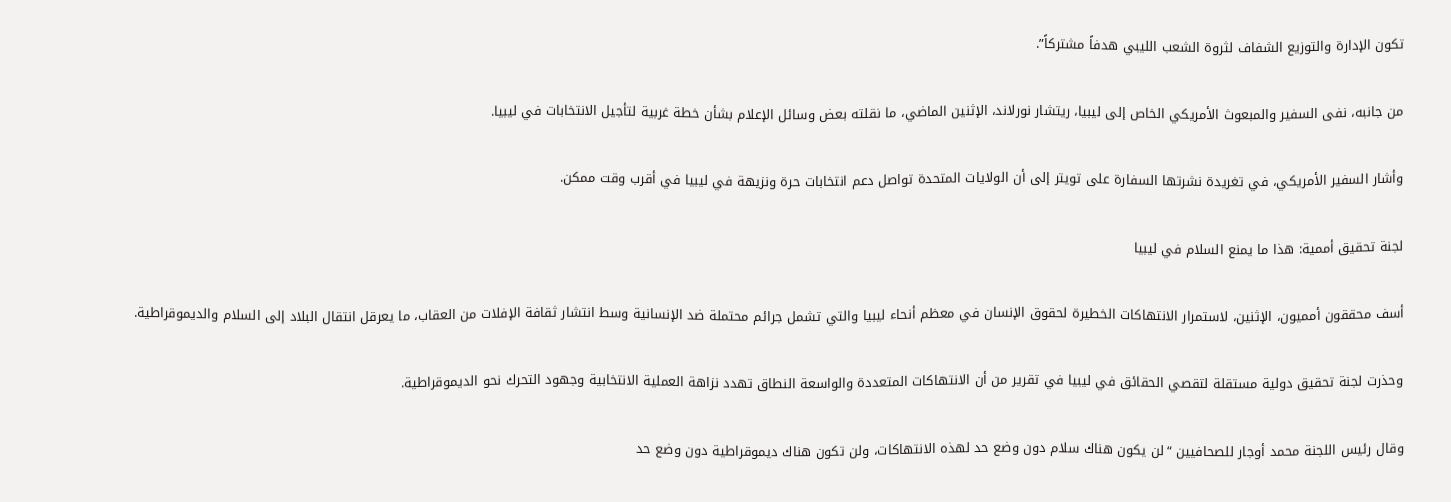تكون الإدارة والتوزيع الشفاف لثروة الشعب الليبي هدفاً مشتركاً”.

من جانبه، نفى السفير والمبعوث الأمريكي الخاص إلى ليبيا، ريتشار نورلاند، الإثنين الماضي، ما نقلته بعض وسائل الإعلام بشأن خطة غربية لتأجيل الانتخابات في ليبيا.

وأشار السفير الأمريكي، في تغريدة نشرتها السفارة على تويتر إلى أن الولايات المتحدة تواصل دعم انتخابات حرة ونزيهة في ليبيا في أقرب وقت ممكن.

لجنة تحقيق أممية: هذا ما يمنع السلام في ليبيا

أسف محققون أمميون، الإثنين، لاستمرار الانتهاكات الخطيرة لحقوق الإنسان في معظم أنحاء ليبيا والتي تشمل جرائم محتملة ضد الإنسانية وسط انتشار ثقافة الإفلات من العقاب، ما يعرقل انتقال البلاد إلى السلام والديموقراطية.

وحذرت لجنة تحقيق دولية مستقلة لتقصي الحقائق في ليبيا في تقرير من أن الانتهاكات المتعددة والواسعة النطاق تهدد نزاهة العملية الانتخابية وجهود التحرك نحو الديموقراطية.

وقال رئيس اللجنة محمد أوجار للصحافيين “لن يكون هناك سلام دون وضع حد لهذه الانتهاكات، ولن تكون هناك ديموقراطية دون وضع حد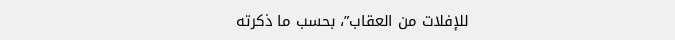للإفلات من العقاب”، بحسب ما ذكرته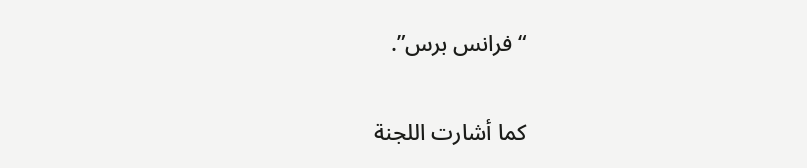“فرانس برس”.

كما أشارت اللجنة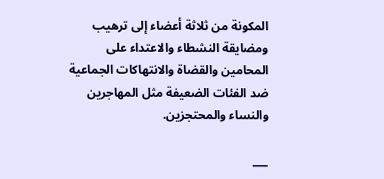المكونة من ثلاثة أعضاء إلى ترهيب ومضايقة النشطاء والاعتداء على المحامين والقضاة والانتهاكات الجماعية ضد الفئات الضعيفة مثل المهاجرين والنساء والمحتجزين.

___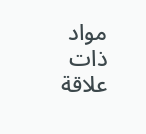مواد ذات علاقة